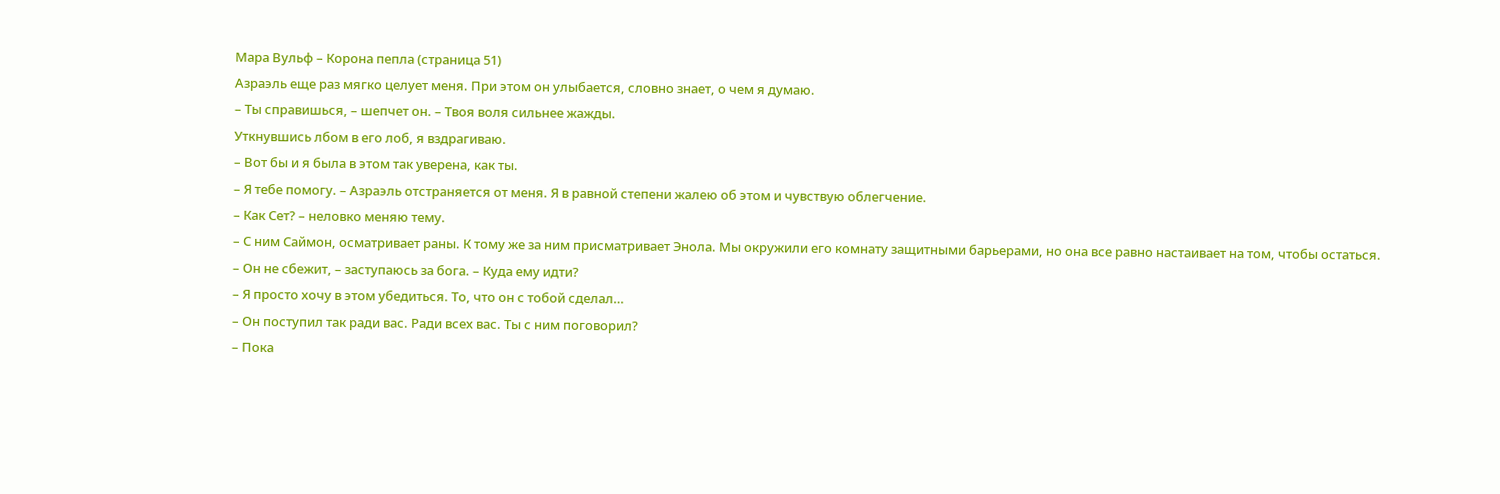Мара Вульф – Корона пепла (страница 51)
Азраэль еще раз мягко целует меня. При этом он улыбается, словно знает, о чем я думаю.
– Ты справишься, – шепчет он. – Твоя воля сильнее жажды.
Уткнувшись лбом в его лоб, я вздрагиваю.
– Вот бы и я была в этом так уверена, как ты.
– Я тебе помогу. – Азраэль отстраняется от меня. Я в равной степени жалею об этом и чувствую облегчение.
– Как Сет? – неловко меняю тему.
– С ним Саймон, осматривает раны. К тому же за ним присматривает Энола. Мы окружили его комнату защитными барьерами, но она все равно настаивает на том, чтобы остаться.
– Он не сбежит, – заступаюсь за бога. – Куда ему идти?
– Я просто хочу в этом убедиться. То, что он с тобой сделал…
– Он поступил так ради вас. Ради всех вас. Ты с ним поговорил?
– Пока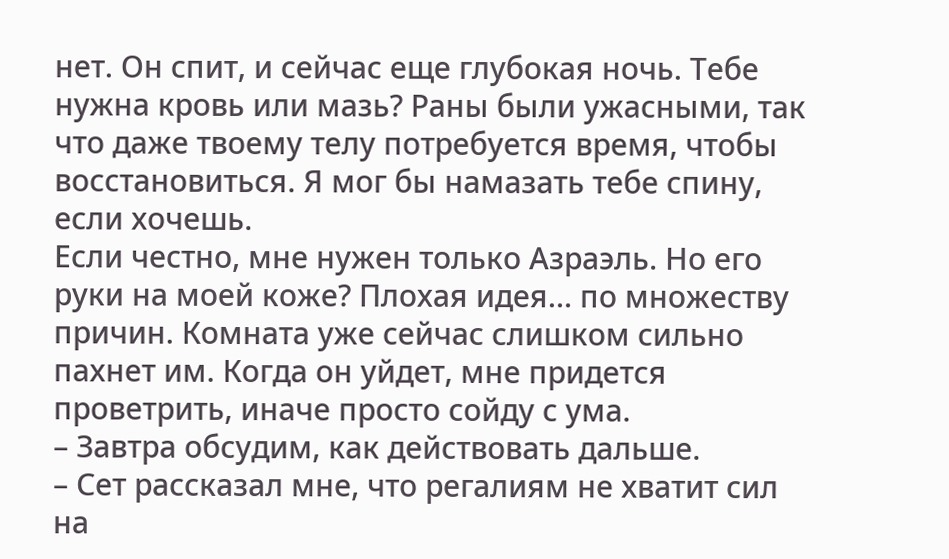нет. Он спит, и сейчас еще глубокая ночь. Тебе нужна кровь или мазь? Раны были ужасными, так что даже твоему телу потребуется время, чтобы восстановиться. Я мог бы намазать тебе спину, если хочешь.
Если честно, мне нужен только Азраэль. Но его руки на моей коже? Плохая идея… по множеству причин. Комната уже сейчас слишком сильно пахнет им. Когда он уйдет, мне придется проветрить, иначе просто сойду с ума.
– Завтра обсудим, как действовать дальше.
– Сет рассказал мне, что регалиям не хватит сил на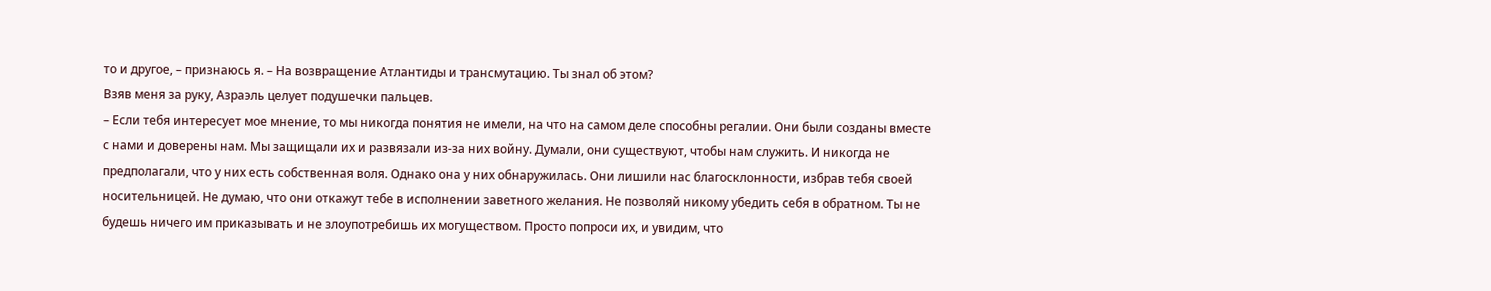то и другое, – признаюсь я. – На возвращение Атлантиды и трансмутацию. Ты знал об этом?
Взяв меня за руку, Азраэль целует подушечки пальцев.
– Если тебя интересует мое мнение, то мы никогда понятия не имели, на что на самом деле способны регалии. Они были созданы вместе с нами и доверены нам. Мы защищали их и развязали из-за них войну. Думали, они существуют, чтобы нам служить. И никогда не предполагали, что у них есть собственная воля. Однако она у них обнаружилась. Они лишили нас благосклонности, избрав тебя своей носительницей. Не думаю, что они откажут тебе в исполнении заветного желания. Не позволяй никому убедить себя в обратном. Ты не будешь ничего им приказывать и не злоупотребишь их могуществом. Просто попроси их, и увидим, что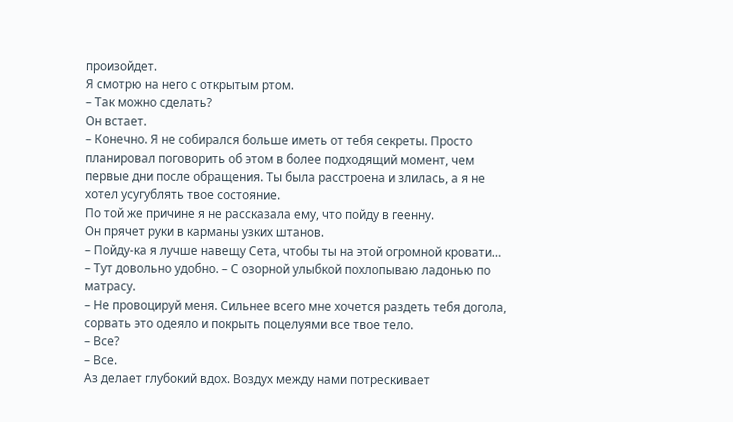произойдет.
Я смотрю на него с открытым ртом.
– Так можно сделать?
Он встает.
– Конечно. Я не собирался больше иметь от тебя секреты. Просто планировал поговорить об этом в более подходящий момент, чем первые дни после обращения. Ты была расстроена и злилась, а я не хотел усугублять твое состояние.
По той же причине я не рассказала ему, что пойду в геенну.
Он прячет руки в карманы узких штанов.
– Пойду-ка я лучше навещу Сета, чтобы ты на этой огромной кровати…
– Тут довольно удобно. – С озорной улыбкой похлопываю ладонью по матрасу.
– Не провоцируй меня. Сильнее всего мне хочется раздеть тебя догола, сорвать это одеяло и покрыть поцелуями все твое тело.
– Все?
– Все.
Аз делает глубокий вдох. Воздух между нами потрескивает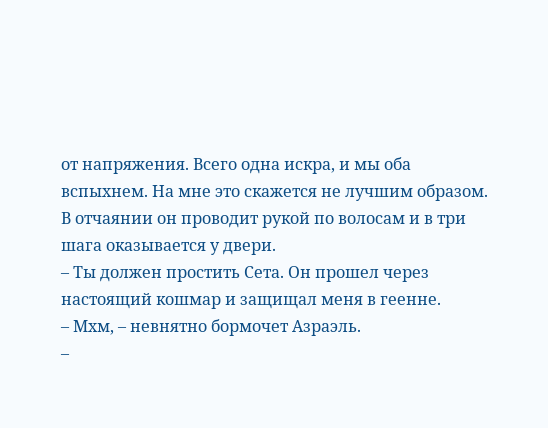от напряжения. Всего одна искра, и мы оба вспыхнем. На мне это скажется не лучшим образом. В отчаянии он проводит рукой по волосам и в три шага оказывается у двери.
– Ты должен простить Сета. Он прошел через настоящий кошмар и защищал меня в геенне.
– Мхм, – невнятно бормочет Азраэль.
–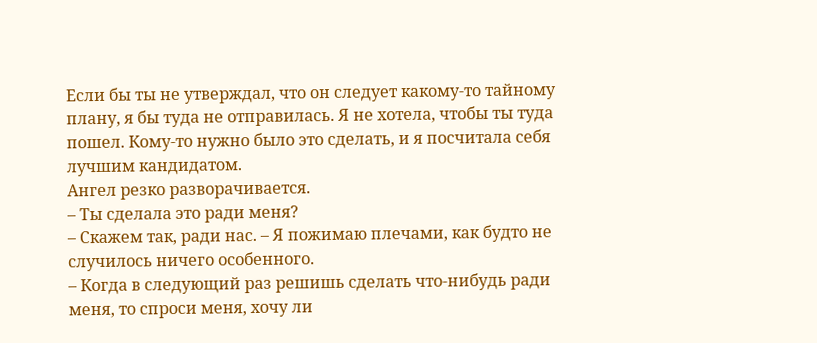Если бы ты не утверждал, что он следует какому-то тайному плану, я бы туда не отправилась. Я не хотела, чтобы ты туда пошел. Кому-то нужно было это сделать, и я посчитала себя лучшим кандидатом.
Ангел резко разворачивается.
– Ты сделала это ради меня?
– Скажем так, ради нас. – Я пожимаю плечами, как будто не случилось ничего особенного.
– Когда в следующий раз решишь сделать что-нибудь ради меня, то спроси меня, хочу ли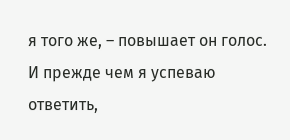я того же, – повышает он голос. И прежде чем я успеваю ответить,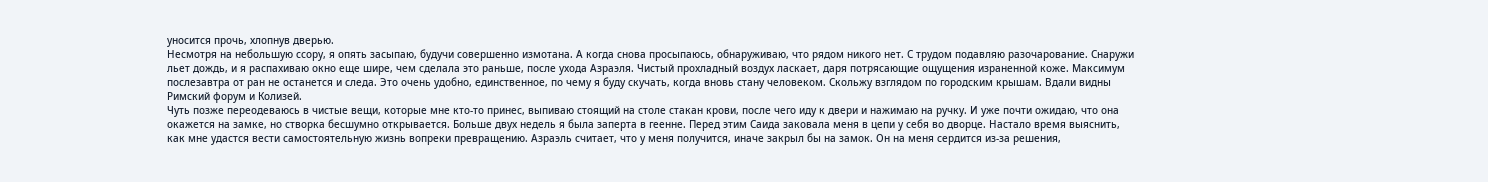уносится прочь, хлопнув дверью.
Несмотря на небольшую ссору, я опять засыпаю, будучи совершенно измотана. А когда снова просыпаюсь, обнаруживаю, что рядом никого нет. С трудом подавляю разочарование. Снаружи льет дождь, и я распахиваю окно еще шире, чем сделала это раньше, после ухода Азраэля. Чистый прохладный воздух ласкает, даря потрясающие ощущения израненной коже. Максимум послезавтра от ран не останется и следа. Это очень удобно, единственное, по чему я буду скучать, когда вновь стану человеком. Скольжу взглядом по городским крышам. Вдали видны Римский форум и Колизей.
Чуть позже переодеваюсь в чистые вещи, которые мне кто-то принес, выпиваю стоящий на столе стакан крови, после чего иду к двери и нажимаю на ручку. И уже почти ожидаю, что она окажется на замке, но створка бесшумно открывается. Больше двух недель я была заперта в геенне. Перед этим Саида заковала меня в цепи у себя во дворце. Настало время выяснить, как мне удастся вести самостоятельную жизнь вопреки превращению. Азраэль считает, что у меня получится, иначе закрыл бы на замок. Он на меня сердится из-за решения,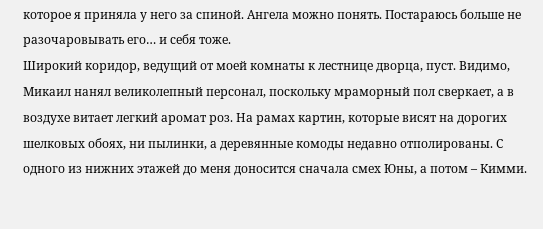которое я приняла у него за спиной. Ангела можно понять. Постараюсь больше не разочаровывать его… и себя тоже.
Широкий коридор, ведущий от моей комнаты к лестнице дворца, пуст. Видимо, Микаил нанял великолепный персонал, поскольку мраморный пол сверкает, а в воздухе витает легкий аромат роз. На рамах картин, которые висят на дорогих шелковых обоях, ни пылинки, а деревянные комоды недавно отполированы. С одного из нижних этажей до меня доносится сначала смех Юны, а потом – Кимми.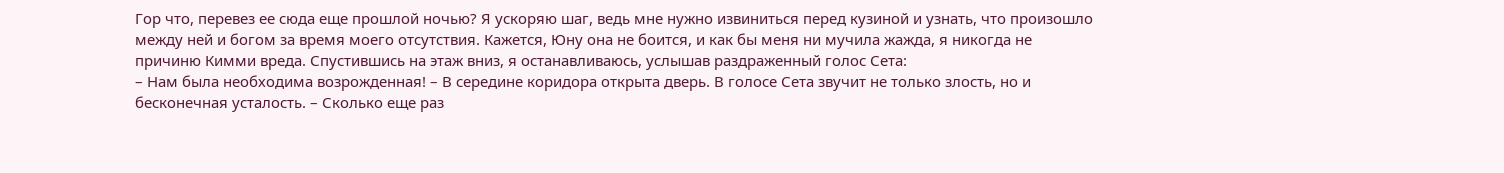Гор что, перевез ее сюда еще прошлой ночью? Я ускоряю шаг, ведь мне нужно извиниться перед кузиной и узнать, что произошло между ней и богом за время моего отсутствия. Кажется, Юну она не боится, и как бы меня ни мучила жажда, я никогда не причиню Кимми вреда. Спустившись на этаж вниз, я останавливаюсь, услышав раздраженный голос Сета:
– Нам была необходима возрожденная! – В середине коридора открыта дверь. В голосе Сета звучит не только злость, но и бесконечная усталость. – Сколько еще раз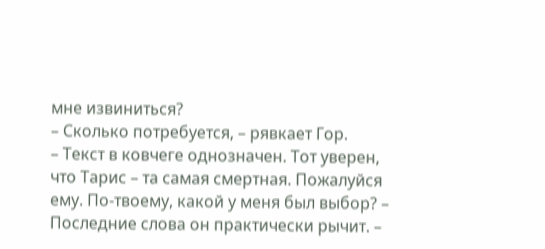мне извиниться?
– Сколько потребуется, – рявкает Гор.
– Текст в ковчеге однозначен. Тот уверен, что Тарис – та самая смертная. Пожалуйся ему. По-твоему, какой у меня был выбор? – Последние слова он практически рычит. –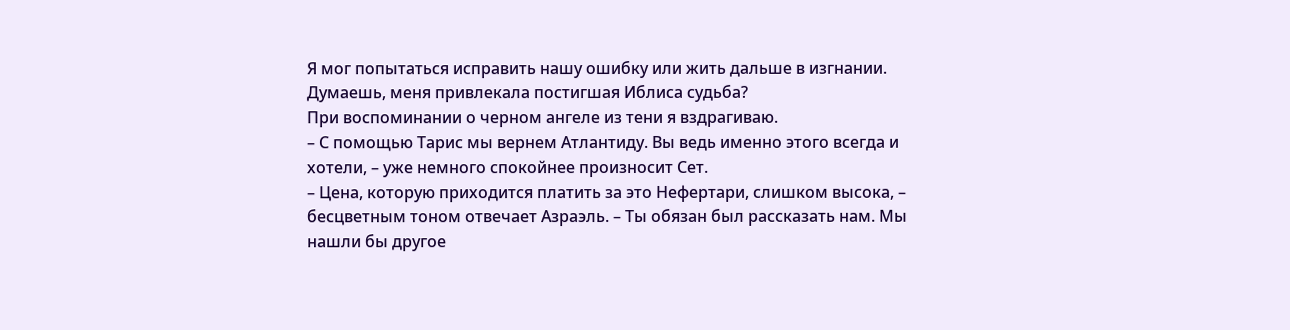Я мог попытаться исправить нашу ошибку или жить дальше в изгнании. Думаешь, меня привлекала постигшая Иблиса судьба?
При воспоминании о черном ангеле из тени я вздрагиваю.
– С помощью Тарис мы вернем Атлантиду. Вы ведь именно этого всегда и хотели, – уже немного спокойнее произносит Сет.
– Цена, которую приходится платить за это Нефертари, слишком высока, – бесцветным тоном отвечает Азраэль. – Ты обязан был рассказать нам. Мы нашли бы другое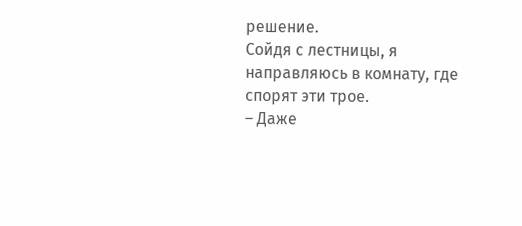решение.
Сойдя с лестницы, я направляюсь в комнату, где спорят эти трое.
– Даже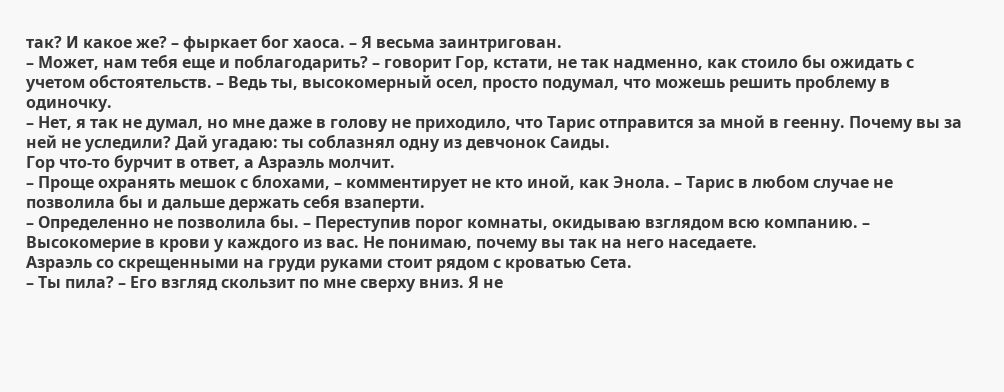так? И какое же? – фыркает бог хаоса. – Я весьма заинтригован.
– Может, нам тебя еще и поблагодарить? – говорит Гор, кстати, не так надменно, как стоило бы ожидать с учетом обстоятельств. – Ведь ты, высокомерный осел, просто подумал, что можешь решить проблему в одиночку.
– Нет, я так не думал, но мне даже в голову не приходило, что Тарис отправится за мной в геенну. Почему вы за ней не уследили? Дай угадаю: ты соблазнял одну из девчонок Саиды.
Гор что-то бурчит в ответ, а Азраэль молчит.
– Проще охранять мешок с блохами, – комментирует не кто иной, как Энола. – Тарис в любом случае не позволила бы и дальше держать себя взаперти.
– Определенно не позволила бы. – Переступив порог комнаты, окидываю взглядом всю компанию. – Высокомерие в крови у каждого из вас. Не понимаю, почему вы так на него наседаете.
Азраэль со скрещенными на груди руками стоит рядом с кроватью Сета.
– Ты пила? – Его взгляд скользит по мне сверху вниз. Я не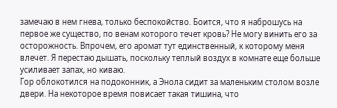замечаю в нем гнева, только беспокойство. Боится, что я наброшусь на первое же существо, по венам которого течет кровь? Не могу винить его за осторожность. Впрочем, его аромат тут единственный, к которому меня влечет. Я перестаю дышать, поскольку теплый воздух в комнате еще больше усиливает запах, но киваю.
Гор облокотился на подоконник, а Энола сидит за маленьким столом возле двери. На некоторое время повисает такая тишина, что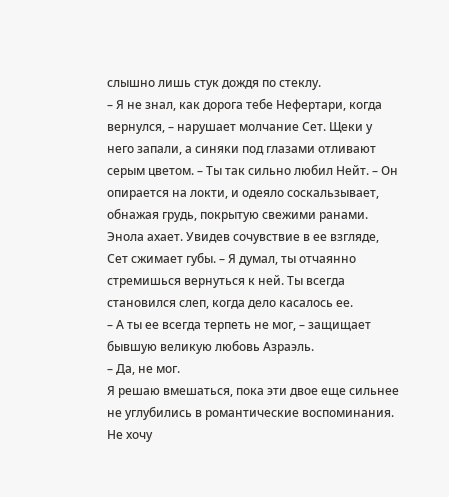слышно лишь стук дождя по стеклу.
– Я не знал, как дорога тебе Нефертари, когда вернулся, – нарушает молчание Сет. Щеки у него запали, а синяки под глазами отливают серым цветом. – Ты так сильно любил Нейт. – Он опирается на локти, и одеяло соскальзывает, обнажая грудь, покрытую свежими ранами. Энола ахает. Увидев сочувствие в ее взгляде, Сет сжимает губы. – Я думал, ты отчаянно стремишься вернуться к ней. Ты всегда становился слеп, когда дело касалось ее.
– А ты ее всегда терпеть не мог, – защищает бывшую великую любовь Азраэль.
– Да, не мог.
Я решаю вмешаться, пока эти двое еще сильнее не углубились в романтические воспоминания. Не хочу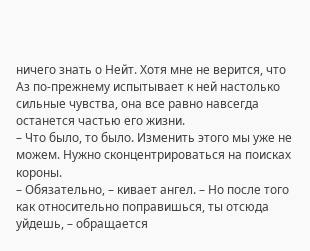ничего знать о Нейт. Хотя мне не верится, что Аз по-прежнему испытывает к ней настолько сильные чувства, она все равно навсегда останется частью его жизни.
– Что было, то было. Изменить этого мы уже не можем. Нужно сконцентрироваться на поисках короны.
– Обязательно, – кивает ангел. – Но после того как относительно поправишься, ты отсюда уйдешь, – обращается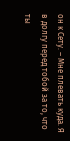он к Сету. – Мне плевать куда. Я в долгу перед тобой за то, что ты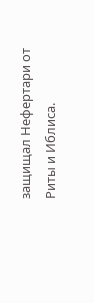защищал Нефертари от Риты и Иблиса.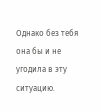Однако без тебя она бы и не угодила в эту ситуацию.